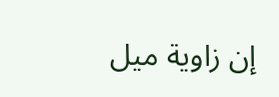إن زاوية ميل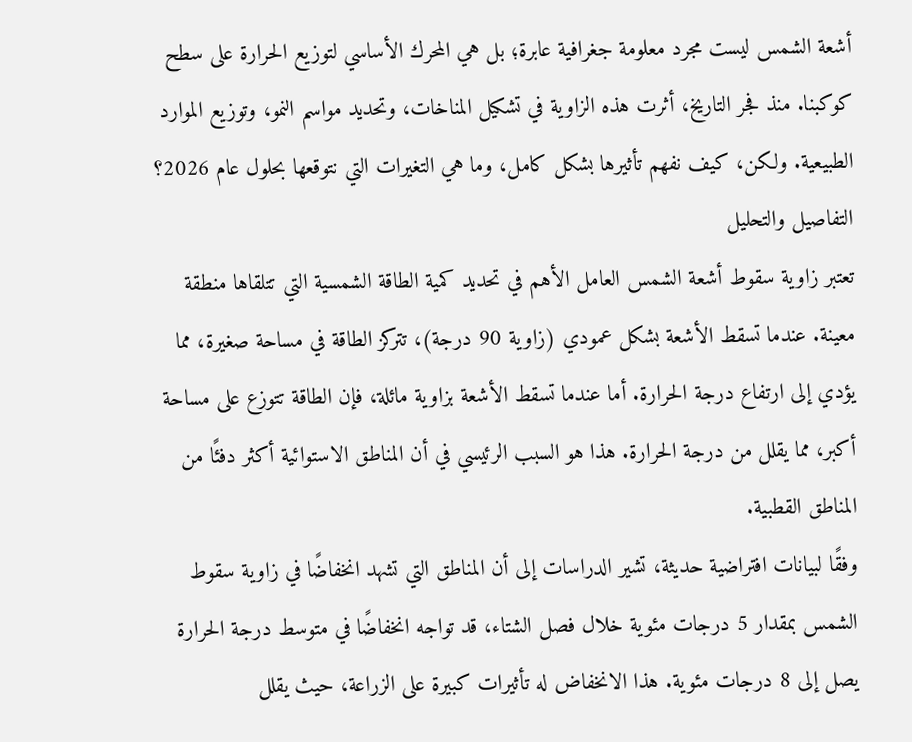أشعة الشمس ليست مجرد معلومة جغرافية عابرة؛ بل هي المحرك الأساسي لتوزيع الحرارة على سطح كوكبنا. منذ فجر التاريخ، أثرت هذه الزاوية في تشكيل المناخات، وتحديد مواسم النمو، وتوزيع الموارد الطبيعية. ولكن، كيف نفهم تأثيرها بشكل كامل، وما هي التغيرات التي نتوقعها بحلول عام 2026؟
التفاصيل والتحليل
تعتبر زاوية سقوط أشعة الشمس العامل الأهم في تحديد كمية الطاقة الشمسية التي تتلقاها منطقة معينة. عندما تسقط الأشعة بشكل عمودي (زاوية 90 درجة)، تتركز الطاقة في مساحة صغيرة، مما يؤدي إلى ارتفاع درجة الحرارة. أما عندما تسقط الأشعة بزاوية مائلة، فإن الطاقة تتوزع على مساحة أكبر، مما يقلل من درجة الحرارة. هذا هو السبب الرئيسي في أن المناطق الاستوائية أكثر دفئًا من المناطق القطبية.
وفقًا لبيانات افتراضية حديثة، تشير الدراسات إلى أن المناطق التي تشهد انخفاضًا في زاوية سقوط الشمس بمقدار 5 درجات مئوية خلال فصل الشتاء، قد تواجه انخفاضًا في متوسط درجة الحرارة يصل إلى 8 درجات مئوية. هذا الانخفاض له تأثيرات كبيرة على الزراعة، حيث يقلل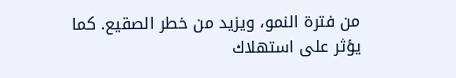من فترة النمو، ويزيد من خطر الصقيع. كما يؤثر على استهلاك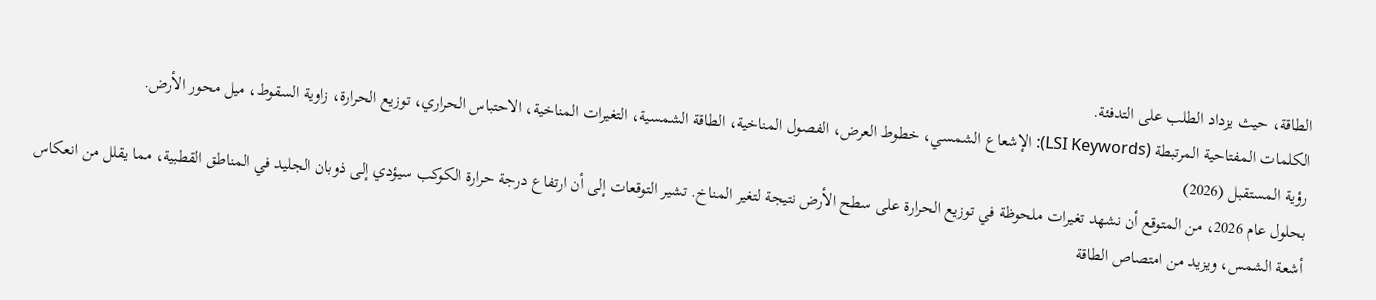الطاقة، حيث يزداد الطلب على التدفئة.
الكلمات المفتاحية المرتبطة (LSI Keywords): الإشعاع الشمسي، خطوط العرض، الفصول المناخية، الطاقة الشمسية، التغيرات المناخية، الاحتباس الحراري، توزيع الحرارة، زاوية السقوط، ميل محور الأرض.
رؤية المستقبل (2026)
بحلول عام 2026، من المتوقع أن نشهد تغيرات ملحوظة في توزيع الحرارة على سطح الأرض نتيجة لتغير المناخ. تشير التوقعات إلى أن ارتفاع درجة حرارة الكوكب سيؤدي إلى ذوبان الجليد في المناطق القطبية، مما يقلل من انعكاس أشعة الشمس، ويزيد من امتصاص الطاقة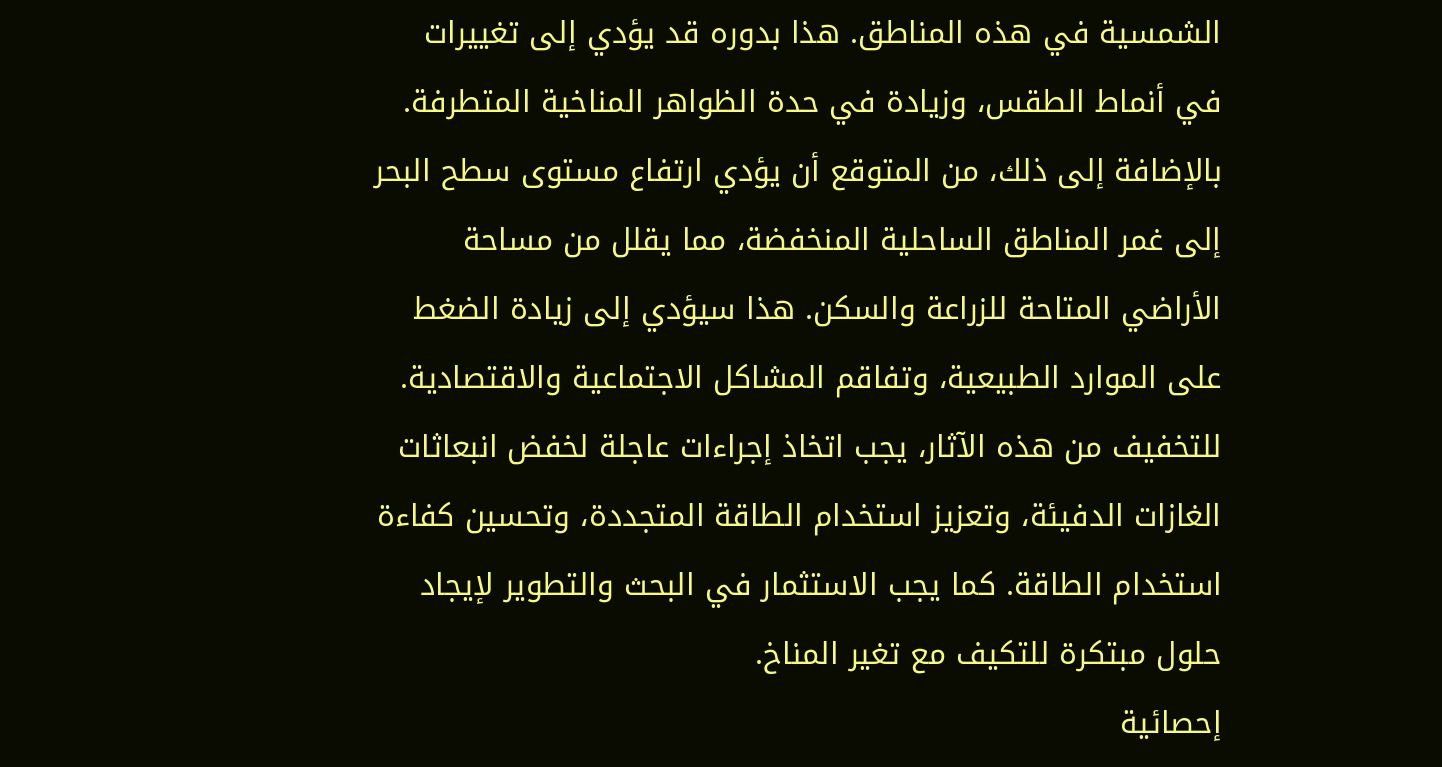الشمسية في هذه المناطق. هذا بدوره قد يؤدي إلى تغييرات في أنماط الطقس، وزيادة في حدة الظواهر المناخية المتطرفة.
بالإضافة إلى ذلك، من المتوقع أن يؤدي ارتفاع مستوى سطح البحر إلى غمر المناطق الساحلية المنخفضة، مما يقلل من مساحة الأراضي المتاحة للزراعة والسكن. هذا سيؤدي إلى زيادة الضغط على الموارد الطبيعية، وتفاقم المشاكل الاجتماعية والاقتصادية.
للتخفيف من هذه الآثار، يجب اتخاذ إجراءات عاجلة لخفض انبعاثات الغازات الدفيئة، وتعزيز استخدام الطاقة المتجددة، وتحسين كفاءة استخدام الطاقة. كما يجب الاستثمار في البحث والتطوير لإيجاد حلول مبتكرة للتكيف مع تغير المناخ.
إحصائية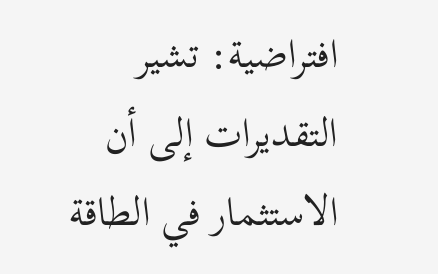افتراضية: تشير التقديرات إلى أن الاستثمار في الطاقة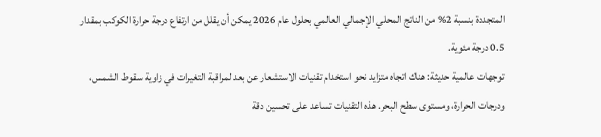المتجددة بنسبة 2% من الناتج المحلي الإجمالي العالمي بحلول عام 2026 يمكن أن يقلل من ارتفاع درجة حرارة الكوكب بمقدار 0.5 درجة مئوية.
توجهات عالمية حديثة: هناك اتجاه متزايد نحو استخدام تقنيات الاستشعار عن بعد لمراقبة التغيرات في زاوية سقوط الشمس، ودرجات الحرارة، ومستوى سطح البحر. هذه التقنيات تساعد على تحسين دقة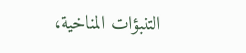التنبؤات المناخية،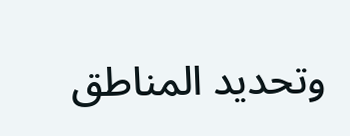وتحديد المناطق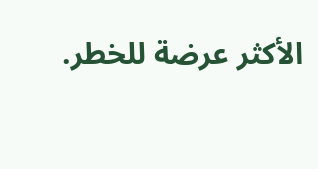الأكثر عرضة للخطر.